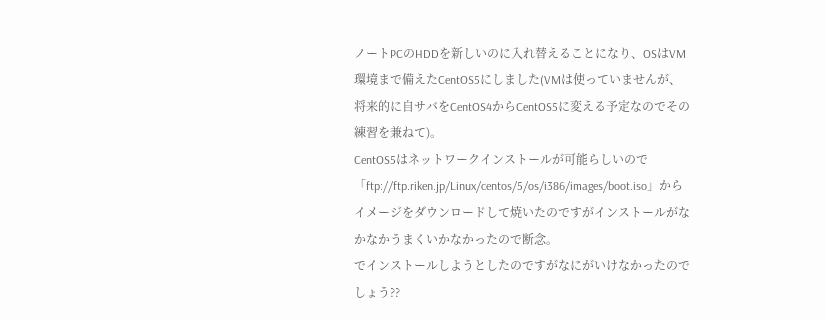ノートPCのHDDを新しいのに入れ替えることになり、OSはVM環境まで備えたCentOS5にしました(VMは使っていませんが、将来的に自サバをCentOS4からCentOS5に変える予定なのでその練習を兼ねて)。
CentOS5はネットワークインストールが可能らしいので「ftp://ftp.riken.jp/Linux/centos/5/os/i386/images/boot.iso」からイメージをダウンロードして焼いたのですがインストールがなかなかうまくいかなかったので断念。
でインストールしようとしたのですがなにがいけなかったのでしょう??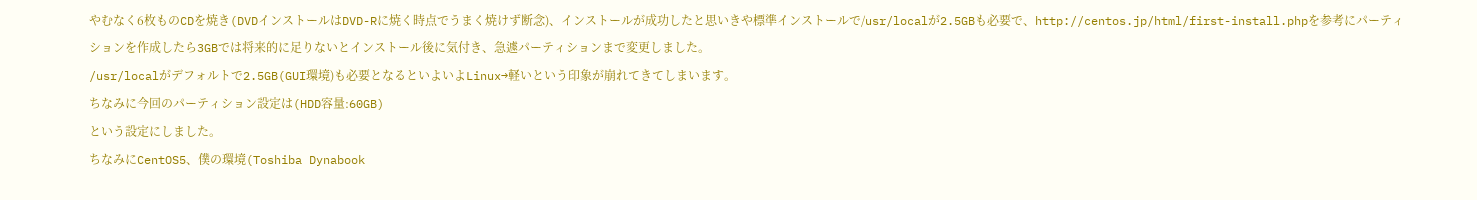やむなく6枚ものCDを焼き(DVDインストールはDVD-Rに焼く時点でうまく焼けず断念)、インストールが成功したと思いきや標準インストールで/usr/localが2.5GBも必要で、http://centos.jp/html/first-install.phpを参考にパーティションを作成したら3GBでは将来的に足りないとインストール後に気付き、急遽パーティションまで変更しました。
/usr/localがデフォルトで2.5GB(GUI環境)も必要となるといよいよLinux→軽いという印象が崩れてきてしまいます。
ちなみに今回のパーティション設定は(HDD容量:60GB)
という設定にしました。
ちなみにCentOS5、僕の環境(Toshiba Dynabook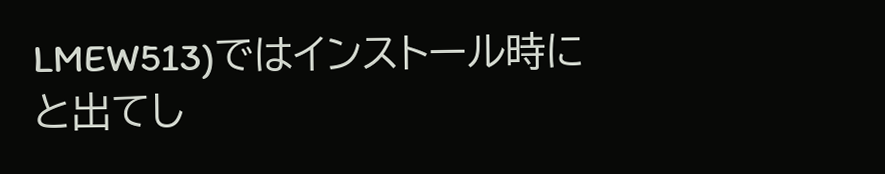LMEW513)ではインストール時に
と出てし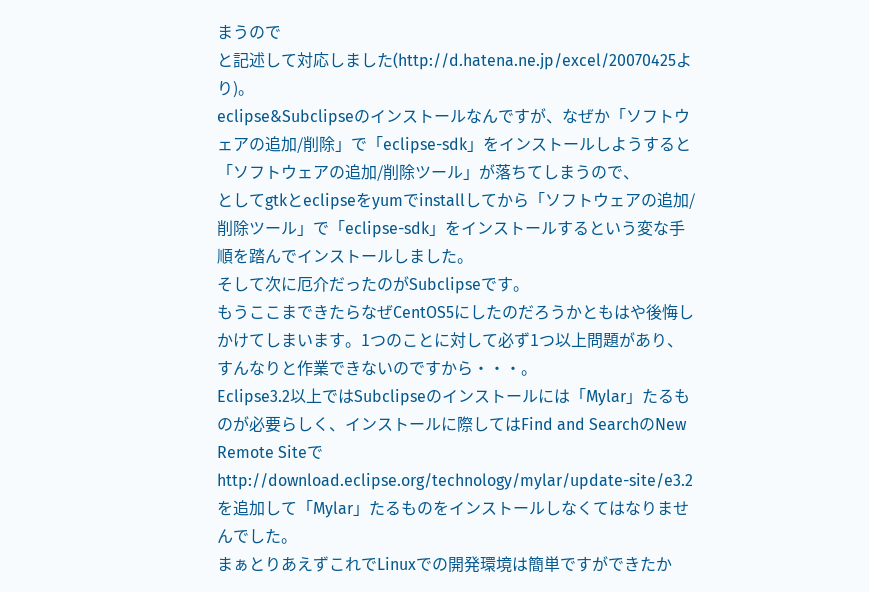まうので
と記述して対応しました(http://d.hatena.ne.jp/excel/20070425より)。
eclipse&Subclipseのインストールなんですが、なぜか「ソフトウェアの追加/削除」で「eclipse-sdk」をインストールしようすると「ソフトウェアの追加/削除ツール」が落ちてしまうので、
としてgtkとeclipseをyumでinstallしてから「ソフトウェアの追加/削除ツール」で「eclipse-sdk」をインストールするという変な手順を踏んでインストールしました。
そして次に厄介だったのがSubclipseです。
もうここまできたらなぜCentOS5にしたのだろうかともはや後悔しかけてしまいます。1つのことに対して必ず1つ以上問題があり、すんなりと作業できないのですから・・・。
Eclipse3.2以上ではSubclipseのインストールには「Mylar」たるものが必要らしく、インストールに際してはFind and SearchのNew Remote Siteでhttp://download.eclipse.org/technology/mylar/update-site/e3.2を追加して「Mylar」たるものをインストールしなくてはなりませんでした。
まぁとりあえずこれでLinuxでの開発環境は簡単ですができたか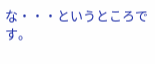な・・・というところです。